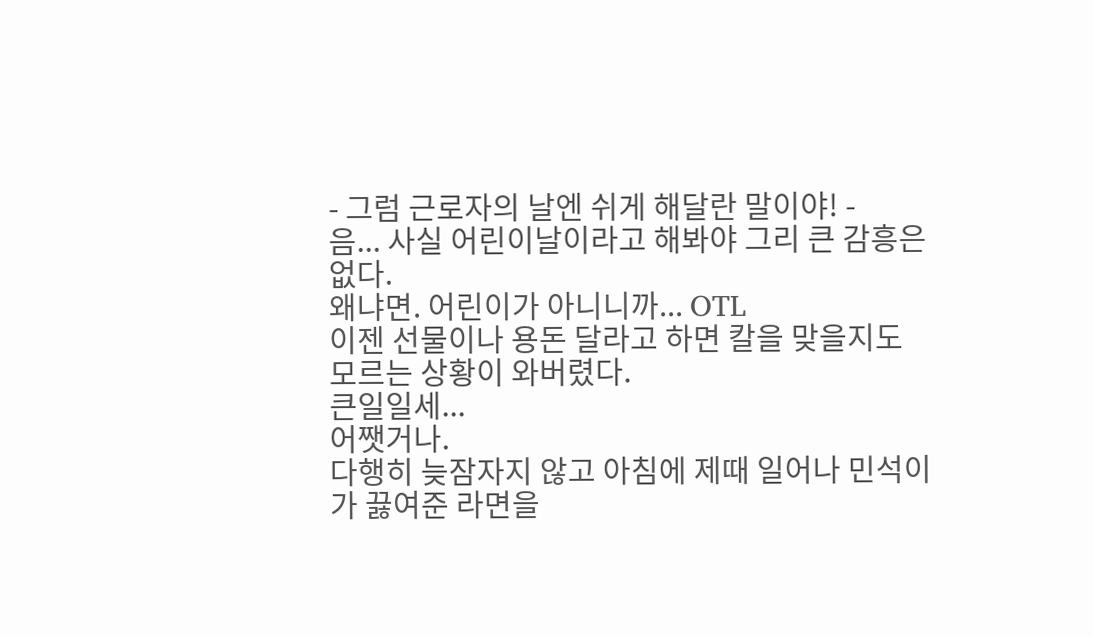- 그럼 근로자의 날엔 쉬게 해달란 말이야! -
음... 사실 어린이날이라고 해봐야 그리 큰 감흥은 없다.
왜냐면. 어린이가 아니니까... OTL
이젠 선물이나 용돈 달라고 하면 칼을 맞을지도 모르는 상황이 와버렸다.
큰일일세...
어쨋거나.
다행히 늦잠자지 않고 아침에 제때 일어나 민석이가 끓여준 라면을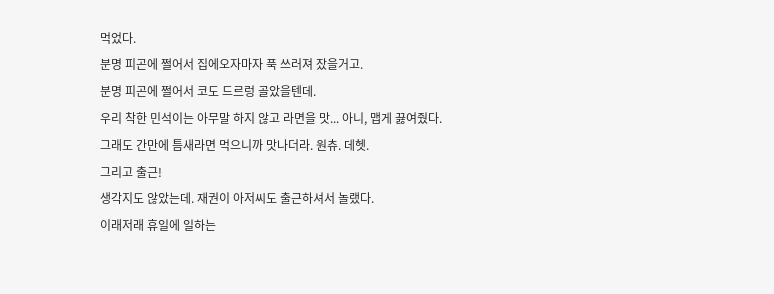먹었다.
분명 피곤에 쩔어서 집에오자마자 푹 쓰러져 잤을거고.
분명 피곤에 쩔어서 코도 드르렁 골았을텐데.
우리 착한 민석이는 아무말 하지 않고 라면을 맛... 아니, 맵게 끓여줬다.
그래도 간만에 틈새라면 먹으니까 맛나더라. 원츄. 데헷.
그리고 출근!
생각지도 않았는데. 재권이 아저씨도 출근하셔서 놀랬다.
이래저래 휴일에 일하는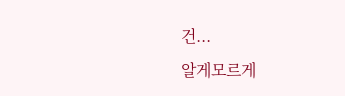건...
알게모르게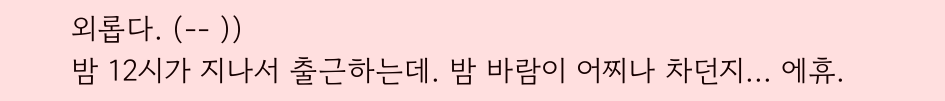외롭다. (-- ))
밤 12시가 지나서 출근하는데. 밤 바람이 어찌나 차던지... 에휴.